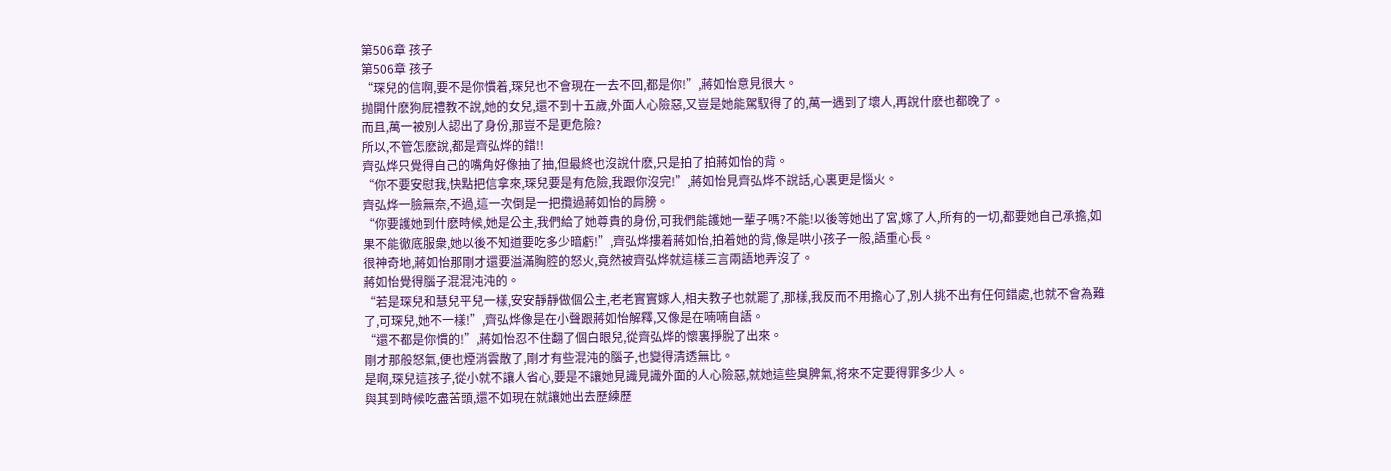第506章 孩子
第506章 孩子
“琛兒的信啊,要不是你慣着,琛兒也不會現在一去不回,都是你!”,蔣如怡意見很大。
抛開什麽狗屁禮教不說,她的女兒,還不到十五歲,外面人心險惡,又豈是她能駕馭得了的,萬一遇到了壞人,再說什麽也都晚了。
而且,萬一被別人認出了身份,那豈不是更危險?
所以,不管怎麽說,都是齊弘烨的錯!!
齊弘烨只覺得自己的嘴角好像抽了抽,但最終也沒說什麽,只是拍了拍蔣如怡的背。
“你不要安慰我,快點把信拿來,琛兒要是有危險,我跟你沒完!”,蔣如怡見齊弘烨不說話,心裏更是惱火。
齊弘烨一臉無奈,不過,這一次倒是一把攬過蔣如怡的肩膀。
“你要護她到什麽時候,她是公主,我們給了她尊貴的身份,可我們能護她一輩子嗎?不能!以後等她出了宮,嫁了人,所有的一切,都要她自己承擔,如果不能徹底服衆,她以後不知道要吃多少暗虧!”,齊弘烨摟着蔣如怡,拍着她的背,像是哄小孩子一般,語重心長。
很神奇地,蔣如怡那剛才還要溢滿胸腔的怒火,竟然被齊弘烨就這樣三言兩語地弄沒了。
蔣如怡覺得腦子混混沌沌的。
“若是琛兒和慧兒平兒一樣,安安靜靜做個公主,老老實實嫁人,相夫教子也就罷了,那樣,我反而不用擔心了,別人挑不出有任何錯處,也就不會為難了,可琛兒,她不一樣!”,齊弘烨像是在小聲跟蔣如怡解釋,又像是在喃喃自語。
“還不都是你慣的!”,蔣如怡忍不住翻了個白眼兒,從齊弘烨的懷裏掙脫了出來。
剛才那般怒氣,便也煙消雲散了,剛才有些混沌的腦子,也變得清透無比。
是啊,琛兒這孩子,從小就不讓人省心,要是不讓她見識見識外面的人心險惡,就她這些臭脾氣,将來不定要得罪多少人。
與其到時候吃盡苦頭,還不如現在就讓她出去歷練歷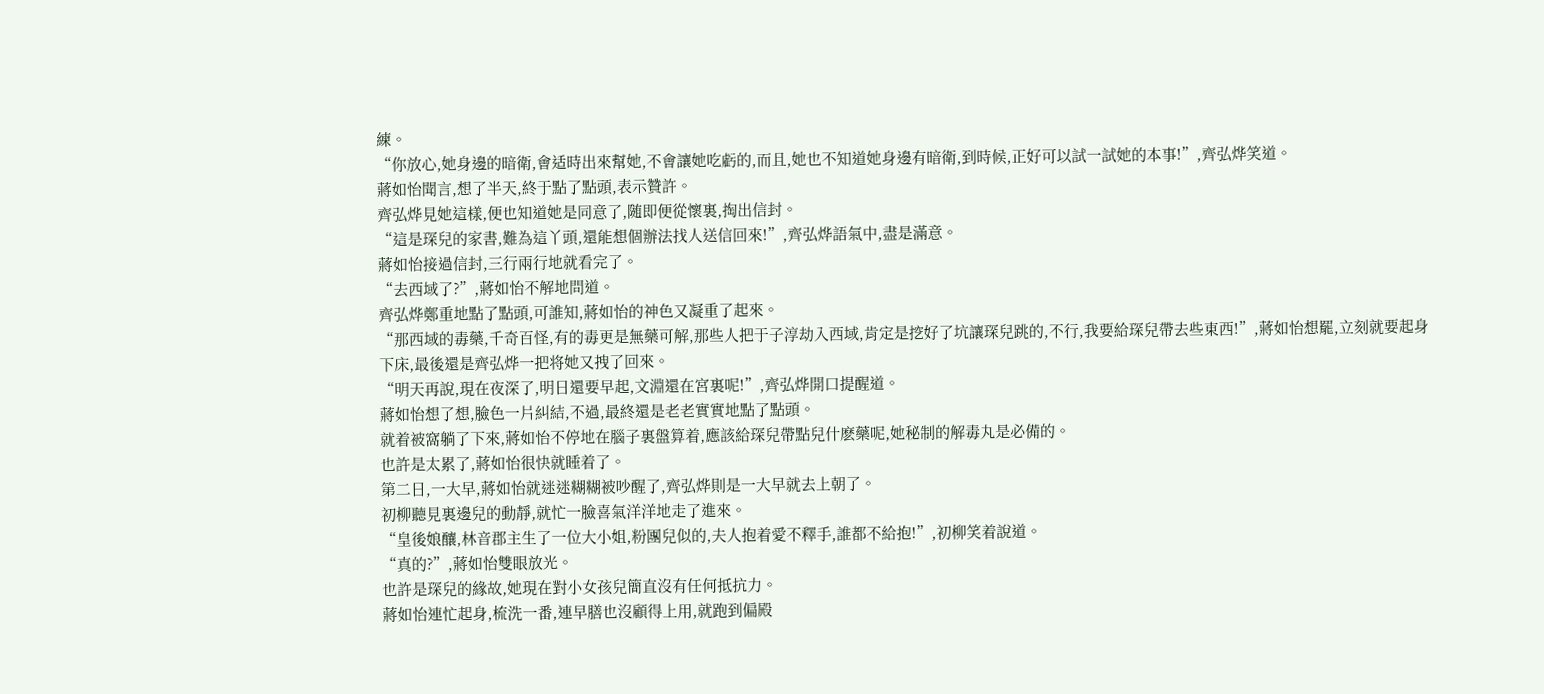練。
“你放心,她身邊的暗衛,會适時出來幫她,不會讓她吃虧的,而且,她也不知道她身邊有暗衛,到時候,正好可以試一試她的本事!”,齊弘烨笑道。
蔣如怡聞言,想了半天,終于點了點頭,表示贊許。
齊弘烨見她這樣,便也知道她是同意了,随即便從懷裏,掏出信封。
“這是琛兒的家書,難為這丫頭,還能想個辦法找人送信回來!”,齊弘烨語氣中,盡是滿意。
蔣如怡接過信封,三行兩行地就看完了。
“去西域了?”,蔣如怡不解地問道。
齊弘烨鄭重地點了點頭,可誰知,蔣如怡的神色又凝重了起來。
“那西域的毒藥,千奇百怪,有的毒更是無藥可解,那些人把于子淳劫入西域,肯定是挖好了坑讓琛兒跳的,不行,我要給琛兒帶去些東西!”,蔣如怡想罷,立刻就要起身下床,最後還是齊弘烨一把将她又拽了回來。
“明天再說,現在夜深了,明日還要早起,文淵還在宮裏呢!”,齊弘烨開口提醒道。
蔣如怡想了想,臉色一片糾結,不過,最終還是老老實實地點了點頭。
就着被窩躺了下來,蔣如怡不停地在腦子裏盤算着,應該給琛兒帶點兒什麽藥呢,她秘制的解毒丸是必備的。
也許是太累了,蔣如怡很快就睡着了。
第二日,一大早,蔣如怡就迷迷糊糊被吵醒了,齊弘烨則是一大早就去上朝了。
初柳聽見裏邊兒的動靜,就忙一臉喜氣洋洋地走了進來。
“皇後娘釀,林音郡主生了一位大小姐,粉團兒似的,夫人抱着愛不釋手,誰都不給抱!”,初柳笑着說道。
“真的?”,蔣如怡雙眼放光。
也許是琛兒的緣故,她現在對小女孩兒簡直沒有任何抵抗力。
蔣如怡連忙起身,梳洗一番,連早膳也沒顧得上用,就跑到偏殿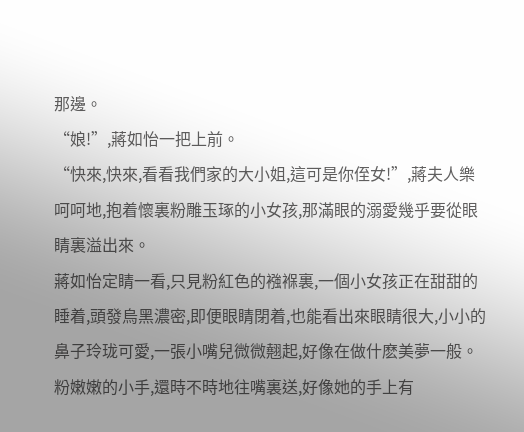那邊。
“娘!”,蔣如怡一把上前。
“快來,快來,看看我們家的大小姐,這可是你侄女!”,蔣夫人樂呵呵地,抱着懷裏粉雕玉琢的小女孩,那滿眼的溺愛幾乎要從眼睛裏溢出來。
蔣如怡定睛一看,只見粉紅色的襁褓裏,一個小女孩正在甜甜的睡着,頭發烏黑濃密,即便眼睛閉着,也能看出來眼睛很大,小小的鼻子玲珑可愛,一張小嘴兒微微翹起,好像在做什麽美夢一般。
粉嫩嫩的小手,還時不時地往嘴裏送,好像她的手上有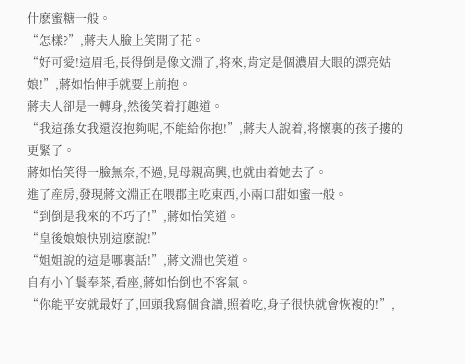什麽蜜糖一般。
“怎樣?”,蔣夫人臉上笑開了花。
“好可愛!這眉毛,長得倒是像文淵了,将來,肯定是個濃眉大眼的漂亮姑娘!”,蔣如怡伸手就要上前抱。
蔣夫人卻是一轉身,然後笑着打趣道。
“我這孫女我還沒抱夠呢,不能給你抱!”,蔣夫人說着,将懷裏的孩子摟的更緊了。
蔣如怡笑得一臉無奈,不過,見母親高興,也就由着她去了。
進了産房,發現蔣文淵正在喂郡主吃東西,小兩口甜如蜜一般。
“到倒是我來的不巧了!”,蔣如怡笑道。
“皇後娘娘快別這麽說!”
“姐姐說的這是哪裏話!”,蔣文淵也笑道。
自有小丫鬟奉茶,看座,蔣如怡倒也不客氣。
“你能平安就最好了,回頭我寫個食譜,照着吃,身子很快就會恢複的!”,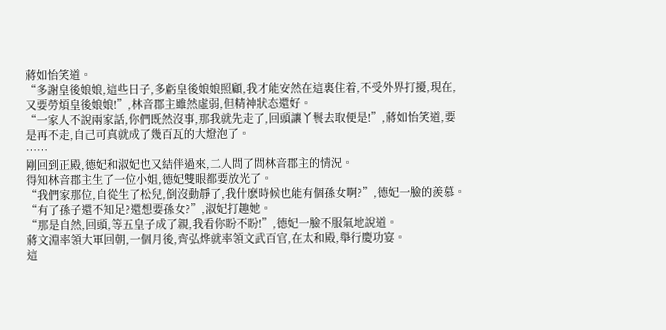蔣如怡笑道。
“多謝皇後娘娘,這些日子,多虧皇後娘娘照顧,我才能安然在這裏住着,不受外界打擾,現在,又要勞煩皇後娘娘!”,林音郡主雖然虛弱,但精神狀态還好。
“一家人不說兩家話,你們既然沒事,那我就先走了,回頭讓丫鬟去取便是!”,蔣如怡笑道,要是再不走,自己可真就成了幾百瓦的大燈泡了。
……
剛回到正殿,德妃和淑妃也又結伴過來,二人問了問林音郡主的情況。
得知林音郡主生了一位小姐,德妃雙眼都要放光了。
“我們家那位,自從生了松兒,倒沒動靜了,我什麽時候也能有個孫女啊?”,德妃一臉的羨慕。
“有了孫子還不知足?還想要孫女?”,淑妃打趣她。
“那是自然,回頭,等五皇子成了親,我看你盼不盼!”,德妃一臉不服氣地說道。
蔣文淵率領大軍回朝,一個月後,齊弘烨就率領文武百官,在太和殿,舉行慶功宴。
這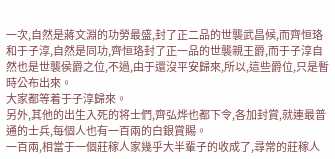一次,自然是蔣文淵的功勞最盛,封了正二品的世襲武昌候,而齊恒珞和于子淳,自然是同功,齊恒珞封了正一品的世襲親王爵,而于子淳自然也是世襲侯爵之位,不過,由于還沒平安歸來,所以,這些爵位,只是暫時公布出來。
大家都等着于子淳歸來。
另外,其他的出生入死的将士們,齊弘烨也都下令,各加封賞,就連最普通的士兵,每個人也有一百兩的白銀賞賜。
一百兩,相當于一個莊稼人家幾乎大半輩子的收成了,尋常的莊稼人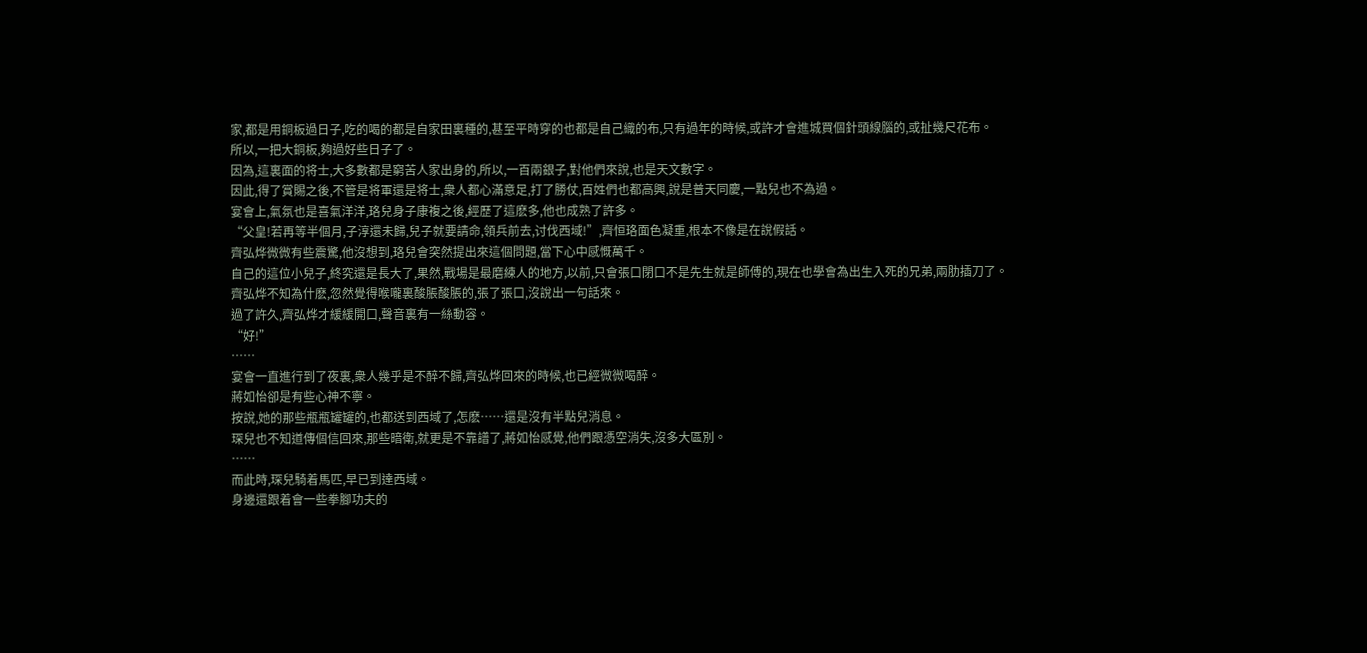家,都是用銅板過日子,吃的喝的都是自家田裏種的,甚至平時穿的也都是自己織的布,只有過年的時候,或許才會進城買個針頭線腦的,或扯幾尺花布。
所以,一把大銅板,夠過好些日子了。
因為,這裏面的将士,大多數都是窮苦人家出身的,所以,一百兩銀子,對他們來說,也是天文數字。
因此,得了賞賜之後,不管是将軍還是将士,衆人都心滿意足,打了勝仗,百姓們也都高興,說是普天同慶,一點兒也不為過。
宴會上,氣氛也是喜氣洋洋,珞兒身子康複之後,經歷了這麽多,他也成熟了許多。
“父皇!若再等半個月,子淳還未歸,兒子就要請命,領兵前去,讨伐西域!”,齊恒珞面色凝重,根本不像是在說假話。
齊弘烨微微有些震驚,他沒想到,珞兒會突然提出來這個問題,當下心中感慨萬千。
自己的這位小兒子,終究還是長大了,果然,戰場是最磨練人的地方,以前,只會張口閉口不是先生就是師傅的,現在也學會為出生入死的兄弟,兩肋插刀了。
齊弘烨不知為什麽,忽然覺得喉嚨裏酸脹酸脹的,張了張口,沒說出一句話來。
過了許久,齊弘烨才緩緩開口,聲音裏有一絲動容。
“好!”
……
宴會一直進行到了夜裏,衆人幾乎是不醉不歸,齊弘烨回來的時候,也已經微微喝醉。
蔣如怡卻是有些心神不寧。
按說,她的那些瓶瓶罐罐的,也都送到西域了,怎麽……還是沒有半點兒消息。
琛兒也不知道傳個信回來,那些暗衛,就更是不靠譜了,蔣如怡感覺,他們跟憑空消失,沒多大區別。
……
而此時,琛兒騎着馬匹,早已到達西域。
身邊還跟着會一些拳腳功夫的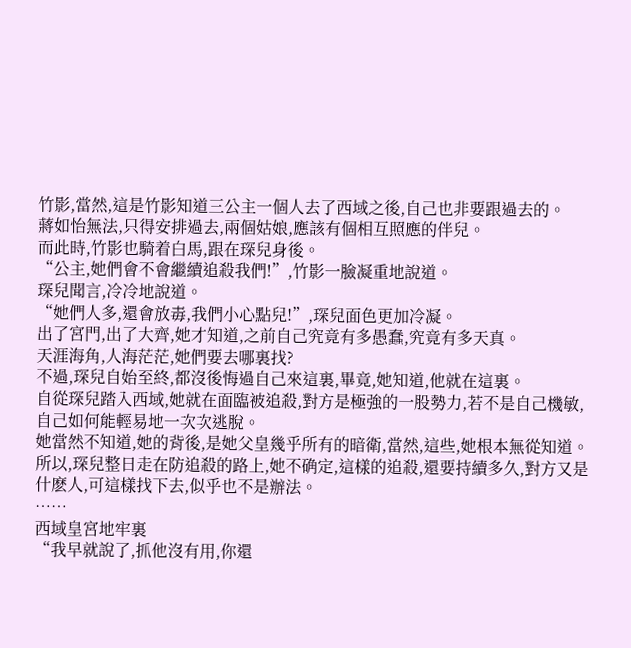竹影,當然,這是竹影知道三公主一個人去了西域之後,自己也非要跟過去的。
蔣如怡無法,只得安排過去,兩個姑娘,應該有個相互照應的伴兒。
而此時,竹影也騎着白馬,跟在琛兒身後。
“公主,她們會不會繼續追殺我們!”,竹影一臉凝重地說道。
琛兒聞言,冷冷地說道。
“她們人多,還會放毒,我們小心點兒!”,琛兒面色更加冷凝。
出了宮門,出了大齊,她才知道,之前自己究竟有多愚蠢,究竟有多天真。
天涯海角,人海茫茫,她們要去哪裏找?
不過,琛兒自始至終,都沒後悔過自己來這裏,畢竟,她知道,他就在這裏。
自從琛兒踏入西域,她就在面臨被追殺,對方是極強的一股勢力,若不是自己機敏,自己如何能輕易地一次次逃脫。
她當然不知道,她的背後,是她父皇幾乎所有的暗衛,當然,這些,她根本無從知道。
所以,琛兒整日走在防追殺的路上,她不确定,這樣的追殺,還要持續多久,對方又是什麽人,可這樣找下去,似乎也不是辦法。
……
西域皇宮地牢裏
“我早就說了,抓他沒有用,你還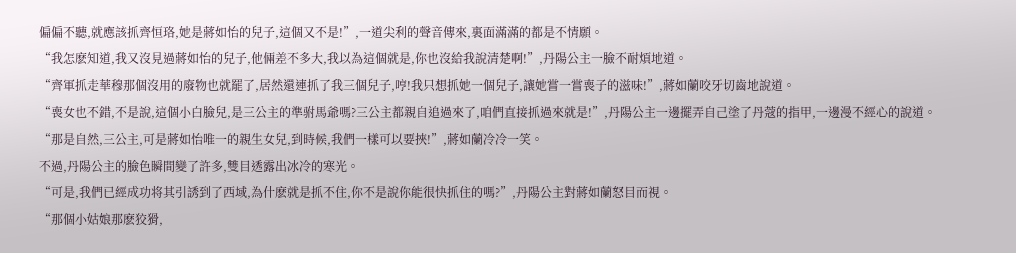偏偏不聽,就應該抓齊恒珞,她是蔣如怡的兒子,這個又不是!”,一道尖利的聲音傳來,裏面滿滿的都是不情願。
“我怎麽知道,我又沒見過蔣如怡的兒子,他倆差不多大,我以為這個就是,你也沒給我說清楚啊!”,丹陽公主一臉不耐煩地道。
“齊軍抓走華穆那個沒用的廢物也就罷了,居然還連抓了我三個兒子,哼!我只想抓她一個兒子,讓她嘗一嘗喪子的滋味!”,蔣如蘭咬牙切齒地說道。
“喪女也不錯,不是說,這個小白臉兒,是三公主的準驸馬爺嗎?三公主都親自追過來了,咱們直接抓過來就是!”,丹陽公主一邊擺弄自己塗了丹蔻的指甲,一邊漫不經心的說道。
“那是自然,三公主,可是蔣如怡唯一的親生女兒,到時候,我們一樣可以要挾!”,蔣如蘭冷冷一笑。
不過,丹陽公主的臉色瞬間變了許多,雙目透露出冰冷的寒光。
“可是,我們已經成功将其引誘到了西域,為什麽就是抓不住,你不是說你能很快抓住的嗎?”,丹陽公主對蔣如蘭怒目而視。
“那個小姑娘那麽狡猾,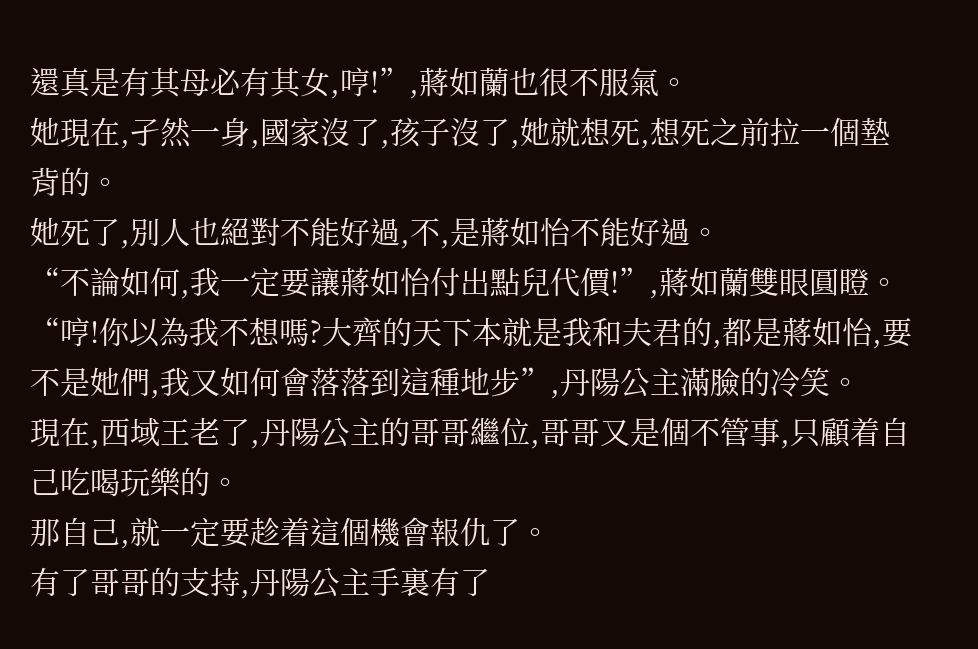還真是有其母必有其女,哼!”,蔣如蘭也很不服氣。
她現在,孑然一身,國家沒了,孩子沒了,她就想死,想死之前拉一個墊背的。
她死了,別人也絕對不能好過,不,是蔣如怡不能好過。
“不論如何,我一定要讓蔣如怡付出點兒代價!”,蔣如蘭雙眼圓瞪。
“哼!你以為我不想嗎?大齊的天下本就是我和夫君的,都是蔣如怡,要不是她們,我又如何會落落到這種地步”,丹陽公主滿臉的冷笑。
現在,西域王老了,丹陽公主的哥哥繼位,哥哥又是個不管事,只顧着自己吃喝玩樂的。
那自己,就一定要趁着這個機會報仇了。
有了哥哥的支持,丹陽公主手裏有了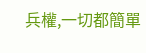兵權,一切都簡單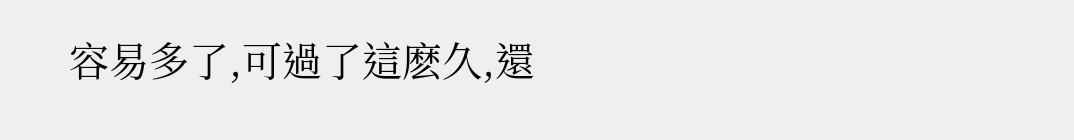容易多了,可過了這麽久,還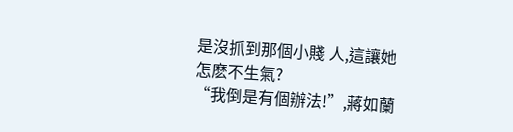是沒抓到那個小賤 人,這讓她怎麽不生氣?
“我倒是有個辦法!”,蔣如蘭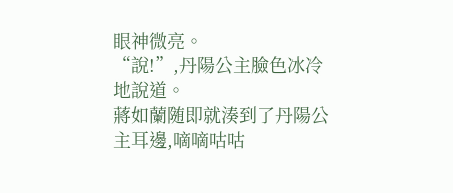眼神微亮。
“說!”,丹陽公主臉色冰冷地說道。
蔣如蘭随即就湊到了丹陽公主耳邊,嘀嘀咕咕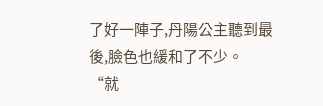了好一陣子,丹陽公主聽到最後,臉色也緩和了不少。
“就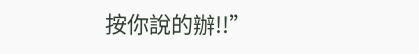按你說的辦!!”